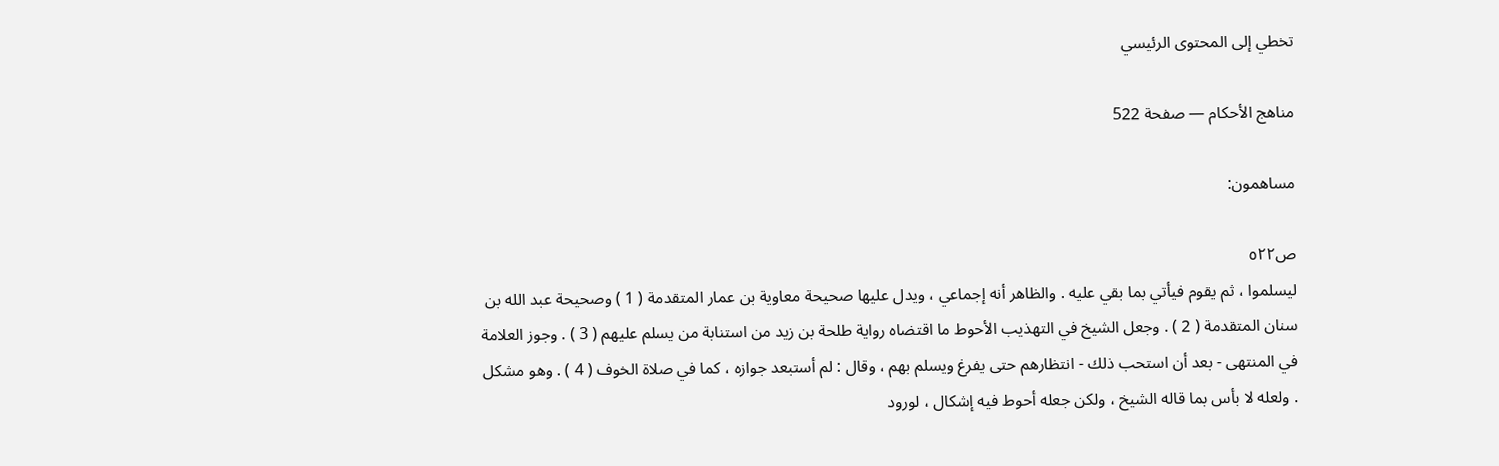تخطي إلى المحتوى الرئيسي

مناهج الأحكام — صفحة 522

مساهمون:

ص٥٢٢
ليسلموا ، ثم يقوم فيأتي بما بقي عليه . والظاهر أنه إجماعي ، ويدل عليها صحيحة معاوية بن عمار المتقدمة ( 1 ) وصحيحة عبد الله بن سنان المتقدمة ( 2 ) . وجعل الشيخ في التهذيب الأحوط ما اقتضاه رواية طلحة بن زيد من استنابة من يسلم عليهم ( 3 ) . وجوز العلامة في المنتهى - بعد أن استحب ذلك - انتظارهم حتى يفرغ ويسلم بهم ، وقال : لم أستبعد جوازه ، كما في صلاة الخوف ( 4 ) . وهو مشكل . ولعله لا بأس بما قاله الشيخ ، ولكن جعله أحوط فيه إشكال ، لورود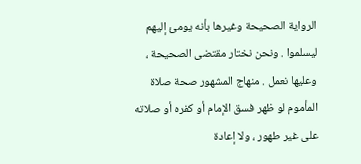الرواية الصحيحة وغيرها بأنه يومئ إليهم ليسلموا . ونحن نختار مقتضى الصحيحة ، وعليها نعمل . منهاج المشهور صحة صلاة المأموم لو ظهر فسق الإمام أو كفره أو صلاته على غير طهور ، ولا إعادة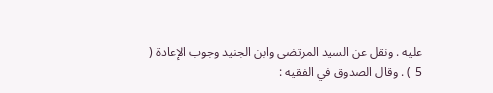عليه . ونقل عن السيد المرتضى وابن الجنيد وجوب الإعادة ( 5 ) . وقال الصدوق في الفقيه :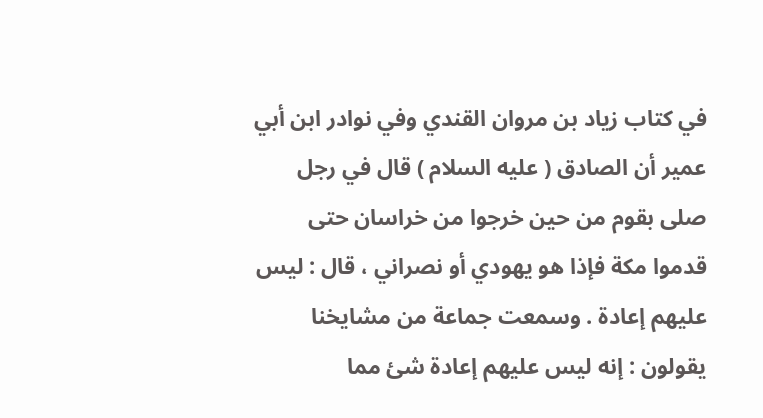في كتاب زياد بن مروان القندي وفي نوادر ابن أبي عمير أن الصادق ( عليه السلام ) قال في رجل صلى بقوم من حين خرجوا من خراسان حتى قدموا مكة فإذا هو يهودي أو نصراني ، قال : ليس عليهم إعادة . وسمعت جماعة من مشايخنا يقولون : إنه ليس عليهم إعادة شئ مما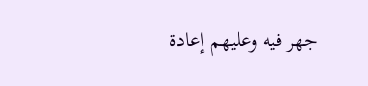جهر فيه وعليهم إعادة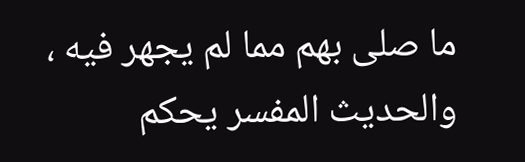ما صلى بهم مما لم يجهر فيه ، والحديث المفسر يحكم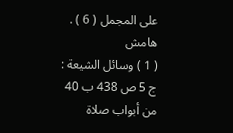على المجمل ( 6 ) .
هامش
( 1 ) وسائل الشيعة : ج 5 ص 438 ب 40 من أبواب صلاة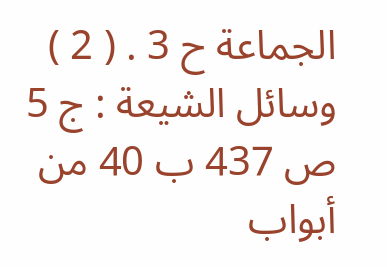الجماعة ح 3 . ( 2 ) وسائل الشيعة : ج 5 ص 437 ب 40 من أبواب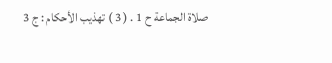صلاة الجماعة ح 1 . ( 3 ) تهذيب الأحكام : ج 3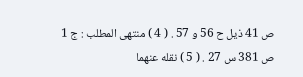ص 41 ذيل ح 56 و 57 . ( 4 ) منتهى المطلب : ج 1 ص 381 س 27 . ( 5 ) نقله عنهما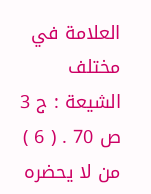العلامة في مختلف الشيعة : ج 3 ص 70 . ( 6 ) من لا يحضره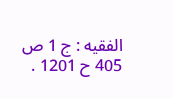الفقيه : ج 1 ص 405 ح 1201 .